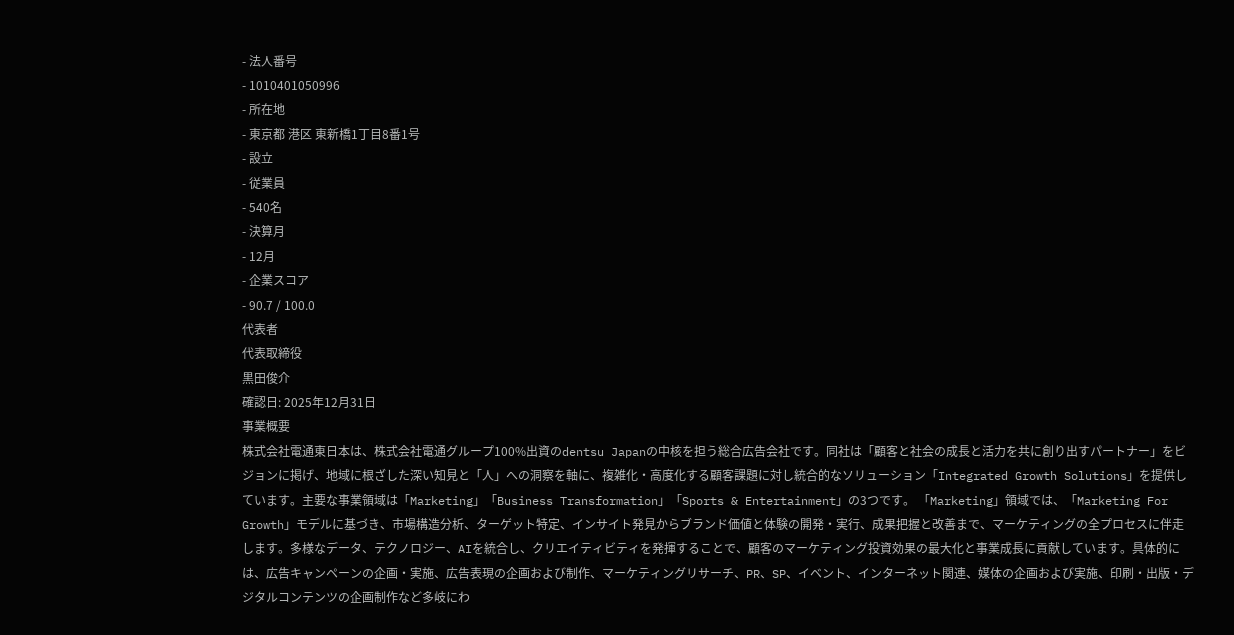- 法人番号
- 1010401050996
- 所在地
- 東京都 港区 東新橋1丁目8番1号
- 設立
- 従業員
- 540名
- 決算月
- 12月
- 企業スコア
- 90.7 / 100.0
代表者
代表取締役
黒田俊介
確認日: 2025年12月31日
事業概要
株式会社電通東日本は、株式会社電通グループ100%出資のdentsu Japanの中核を担う総合広告会社です。同社は「顧客と社会の成長と活力を共に創り出すパートナー」をビジョンに掲げ、地域に根ざした深い知見と「人」への洞察を軸に、複雑化・高度化する顧客課題に対し統合的なソリューション「Integrated Growth Solutions」を提供しています。主要な事業領域は「Marketing」「Business Transformation」「Sports & Entertainment」の3つです。 「Marketing」領域では、「Marketing For Growth」モデルに基づき、市場構造分析、ターゲット特定、インサイト発見からブランド価値と体験の開発・実行、成果把握と改善まで、マーケティングの全プロセスに伴走します。多様なデータ、テクノロジー、AIを統合し、クリエイティビティを発揮することで、顧客のマーケティング投資効果の最大化と事業成長に貢献しています。具体的には、広告キャンペーンの企画・実施、広告表現の企画および制作、マーケティングリサーチ、PR、SP、イベント、インターネット関連、媒体の企画および実施、印刷・出版・デジタルコンテンツの企画制作など多岐にわ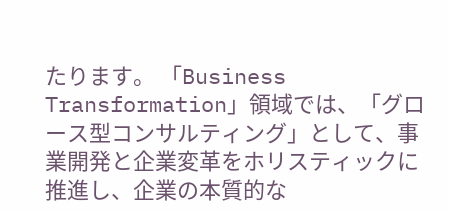たります。 「Business Transformation」領域では、「グロース型コンサルティング」として、事業開発と企業変革をホリスティックに推進し、企業の本質的な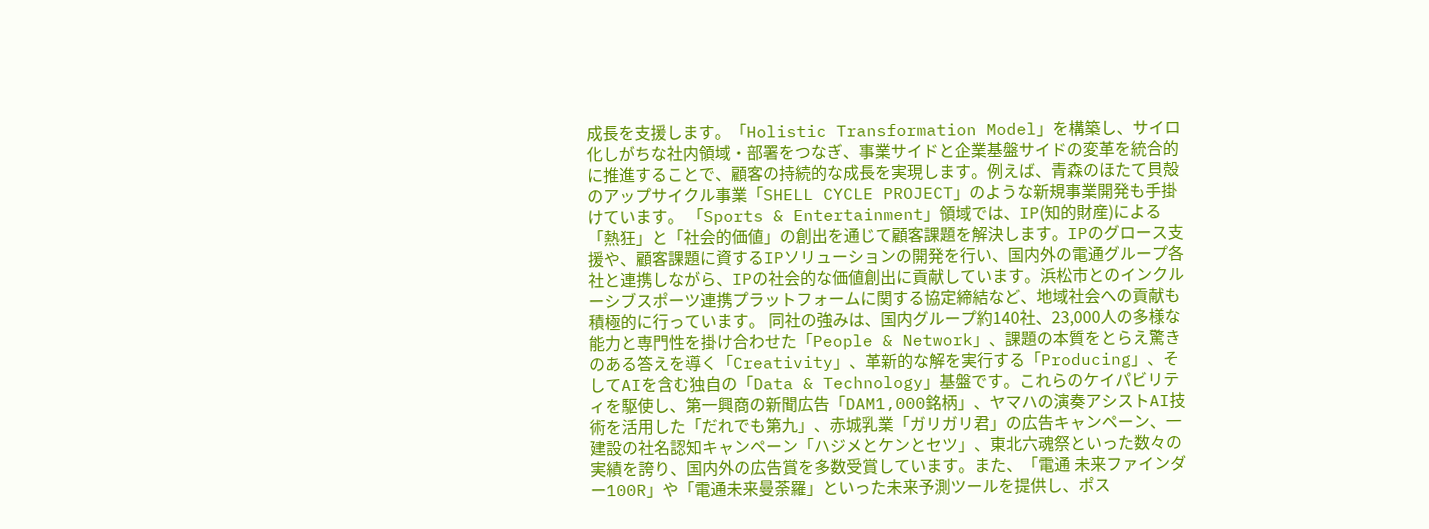成長を支援します。「Holistic Transformation Model」を構築し、サイロ化しがちな社内領域・部署をつなぎ、事業サイドと企業基盤サイドの変革を統合的に推進することで、顧客の持続的な成長を実現します。例えば、青森のほたて貝殻のアップサイクル事業「SHELL CYCLE PROJECT」のような新規事業開発も手掛けています。 「Sports & Entertainment」領域では、IP(知的財産)による「熱狂」と「社会的価値」の創出を通じて顧客課題を解決します。IPのグロース支援や、顧客課題に資するIPソリューションの開発を行い、国内外の電通グループ各社と連携しながら、IPの社会的な価値創出に貢献しています。浜松市とのインクルーシブスポーツ連携プラットフォームに関する協定締結など、地域社会への貢献も積極的に行っています。 同社の強みは、国内グループ約140社、23,000人の多様な能力と専門性を掛け合わせた「People & Network」、課題の本質をとらえ驚きのある答えを導く「Creativity」、革新的な解を実行する「Producing」、そしてAIを含む独自の「Data & Technology」基盤です。これらのケイパビリティを駆使し、第一興商の新聞広告「DAM1,000銘柄」、ヤマハの演奏アシストAI技術を活用した「だれでも第九」、赤城乳業「ガリガリ君」の広告キャンペーン、一建設の社名認知キャンペーン「ハジメとケンとセツ」、東北六魂祭といった数々の実績を誇り、国内外の広告賞を多数受賞しています。また、「電通 未来ファインダー100R」や「電通未来曼荼羅」といった未来予測ツールを提供し、ポス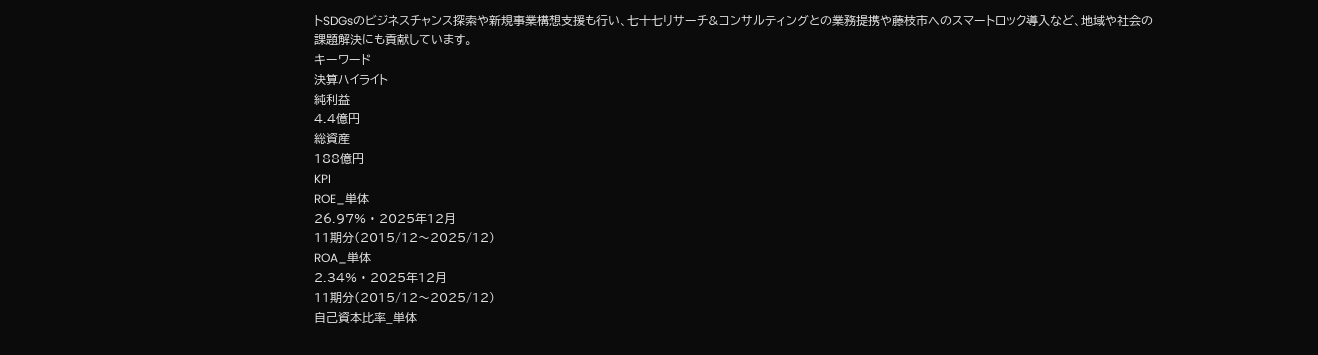トSDGsのビジネスチャンス探索や新規事業構想支援も行い、七十七リサーチ&コンサルティングとの業務提携や藤枝市へのスマートロック導入など、地域や社会の課題解決にも貢献しています。
キーワード
決算ハイライト
純利益
4.4億円
総資産
188億円
KPI
ROE_単体
26.97% · 2025年12月
11期分(2015/12〜2025/12)
ROA_単体
2.34% · 2025年12月
11期分(2015/12〜2025/12)
自己資本比率_単体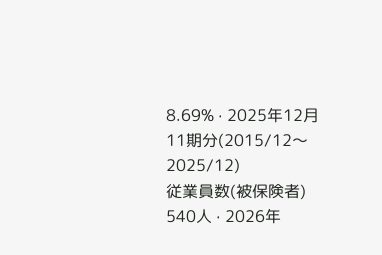8.69% · 2025年12月
11期分(2015/12〜2025/12)
従業員数(被保険者)
540人 · 2026年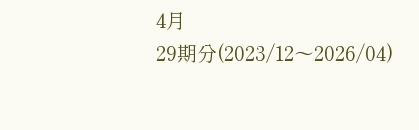4月
29期分(2023/12〜2026/04)